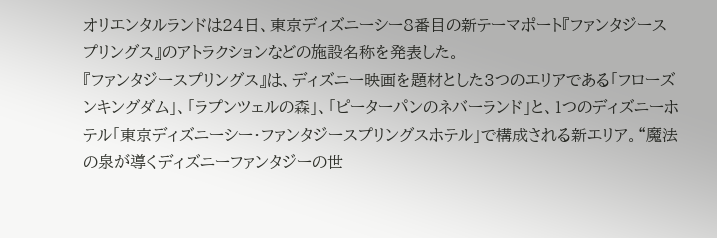オリエンタルランドは24日、東京ディズニーシー8番目の新テーマポート『ファンタジースプリングス』のアトラクションなどの施設名称を発表した。
『ファンタジースプリングス』は、ディズニー映画を題材とした3つのエリアである「フローズンキングダム」、「ラプンツェルの森」、「ピーターパンのネバーランド」と、1つのディズニーホテル「東京ディズニーシー・ファンタジースプリングスホテル」で構成される新エリア。“魔法の泉が導くディズニーファンタジーの世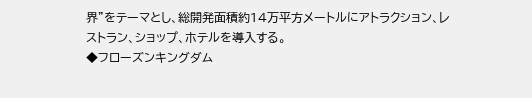界”をテーマとし、総開発面積約14万平方メートルにアトラクション、レストラン、ショップ、ホテルを導入する。
◆フローズンキングダム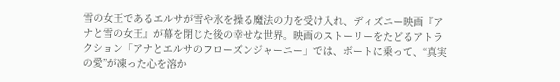雪の女王であるエルサが雪や氷を操る魔法の力を受け入れ、ディズニー映画『アナと雪の女王』が幕を閉じた後の幸せな世界。映画のストーリーをたどるアトラクション「アナとエルサのフローズンジャーニー」では、ボートに乗って、“真実の愛”が凍った心を溶か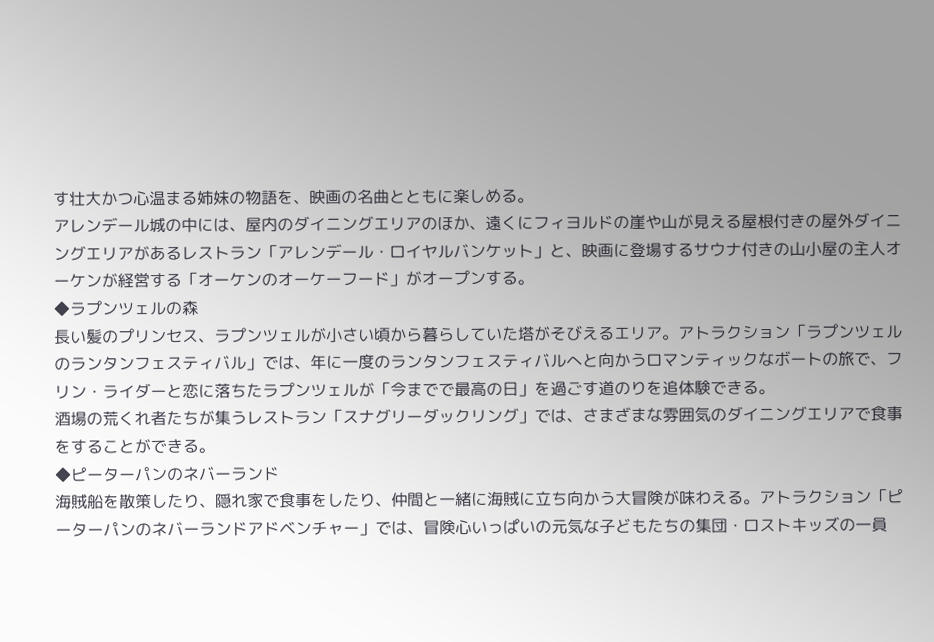す壮大かつ心温まる姉妹の物語を、映画の名曲とともに楽しめる。
アレンデール城の中には、屋内のダイニングエリアのほか、遠くにフィヨルドの崖や山が見える屋根付きの屋外ダイニングエリアがあるレストラン「アレンデール・ロイヤルバンケット」と、映画に登場するサウナ付きの山小屋の主人オーケンが経営する「オーケンのオーケーフード」がオープンする。
◆ラプンツェルの森
長い髪のプリンセス、ラプンツェルが小さい頃から暮らしていた塔がそびえるエリア。アトラクション「ラプンツェルのランタンフェスティバル」では、年に一度のランタンフェスティバルへと向かうロマンティックなボートの旅で、フリン・ライダーと恋に落ちたラプンツェルが「今までで最高の日」を過ごす道のりを追体験できる。
酒場の荒くれ者たちが集うレストラン「スナグリーダックリング」では、さまざまな雰囲気のダイニングエリアで食事をすることができる。
◆ピーターパンのネバーランド
海賊船を散策したり、隠れ家で食事をしたり、仲間と一緒に海賊に立ち向かう大冒険が味わえる。アトラクション「ピーターパンのネバーランドアドベンチャー」では、冒険心いっぱいの元気な子どもたちの集団・ロストキッズの一員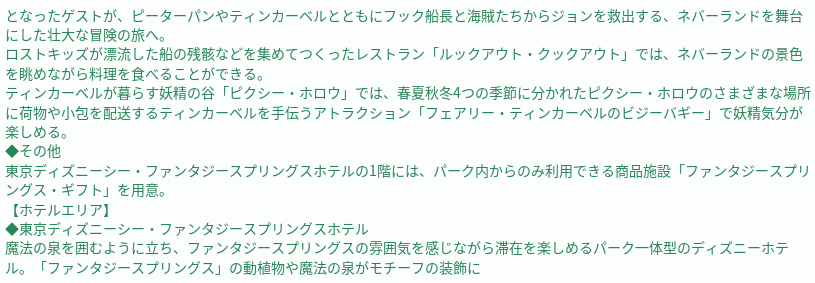となったゲストが、ピーターパンやティンカーベルとともにフック船長と海賊たちからジョンを救出する、ネバーランドを舞台にした壮大な冒険の旅へ。
ロストキッズが漂流した船の残骸などを集めてつくったレストラン「ルックアウト・クックアウト」では、ネバーランドの景色を眺めながら料理を食べることができる。
ティンカーベルが暮らす妖精の谷「ピクシー・ホロウ」では、春夏秋冬4つの季節に分かれたピクシー・ホロウのさまざまな場所に荷物や小包を配送するティンカーベルを手伝うアトラクション「フェアリー・ティンカーベルのビジーバギー」で妖精気分が楽しめる。
◆その他
東京ディズニーシー・ファンタジースプリングスホテルの1階には、パーク内からのみ利用できる商品施設「ファンタジースプリングス・ギフト」を用意。
【ホテルエリア】
◆東京ディズニーシー・ファンタジースプリングスホテル
魔法の泉を囲むように立ち、ファンタジースプリングスの雰囲気を感じながら滞在を楽しめるパーク一体型のディズニーホテル。「ファンタジースプリングス」の動植物や魔法の泉がモチーフの装飾に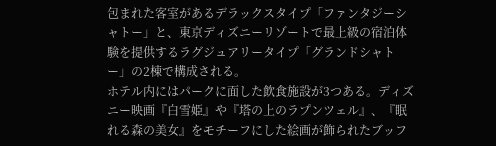包まれた客室があるデラックスタイプ「ファンタジーシャトー」と、東京ディズニーリゾートで最上級の宿泊体験を提供するラグジュアリータイプ「グランドシャトー」の2棟で構成される。
ホテル内にはパークに面した飲食施設が3つある。ディズニー映画『白雪姫』や『塔の上のラプンツェル』、『眠れる森の美女』をモチーフにした絵画が飾られたブッフ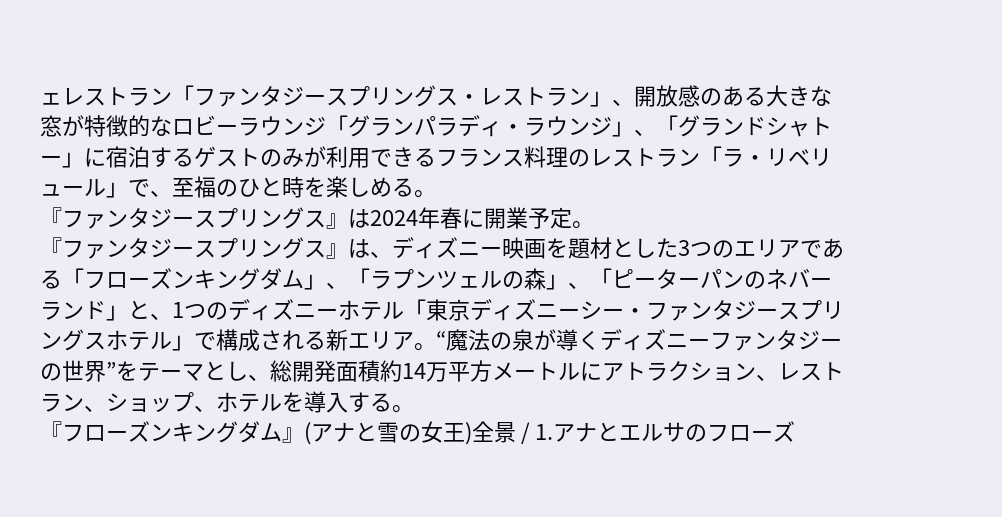ェレストラン「ファンタジースプリングス・レストラン」、開放感のある大きな窓が特徴的なロビーラウンジ「グランパラディ・ラウンジ」、「グランドシャトー」に宿泊するゲストのみが利用できるフランス料理のレストラン「ラ・リベリュール」で、至福のひと時を楽しめる。
『ファンタジースプリングス』は2024年春に開業予定。
『ファンタジースプリングス』は、ディズニー映画を題材とした3つのエリアである「フローズンキングダム」、「ラプンツェルの森」、「ピーターパンのネバーランド」と、1つのディズニーホテル「東京ディズニーシー・ファンタジースプリングスホテル」で構成される新エリア。“魔法の泉が導くディズニーファンタジーの世界”をテーマとし、総開発面積約14万平方メートルにアトラクション、レストラン、ショップ、ホテルを導入する。
『フローズンキングダム』(アナと雪の女王)全景 / 1.アナとエルサのフローズ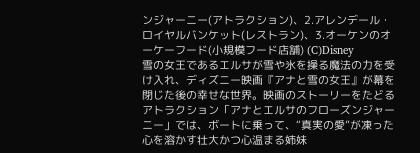ンジャーニー(アトラクション)、2.アレンデール・ロイヤルバンケット(レストラン)、3.オーケンのオーケーフード(小規模フード店舗) (C)Disney
雪の女王であるエルサが雪や氷を操る魔法の力を受け入れ、ディズニー映画『アナと雪の女王』が幕を閉じた後の幸せな世界。映画のストーリーをたどるアトラクション「アナとエルサのフローズンジャーニー」では、ボートに乗って、“真実の愛”が凍った心を溶かす壮大かつ心温まる姉妹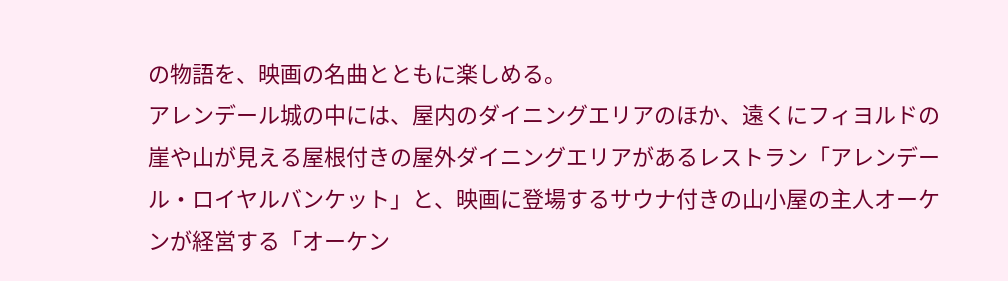の物語を、映画の名曲とともに楽しめる。
アレンデール城の中には、屋内のダイニングエリアのほか、遠くにフィヨルドの崖や山が見える屋根付きの屋外ダイニングエリアがあるレストラン「アレンデール・ロイヤルバンケット」と、映画に登場するサウナ付きの山小屋の主人オーケンが経営する「オーケン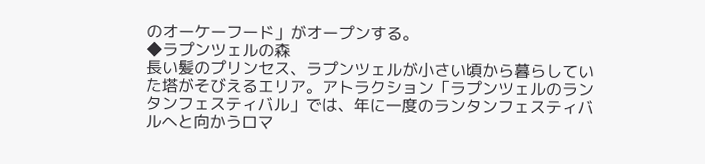のオーケーフード」がオープンする。
◆ラプンツェルの森
長い髪のプリンセス、ラプンツェルが小さい頃から暮らしていた塔がそびえるエリア。アトラクション「ラプンツェルのランタンフェスティバル」では、年に一度のランタンフェスティバルへと向かうロマ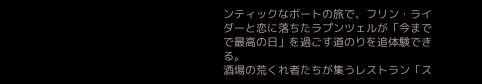ンティックなボートの旅で、フリン・ライダーと恋に落ちたラプンツェルが「今までで最高の日」を過ごす道のりを追体験できる。
酒場の荒くれ者たちが集うレストラン「ス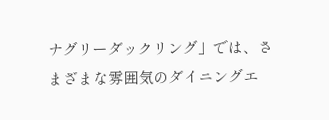ナグリーダックリング」では、さまざまな雰囲気のダイニングエ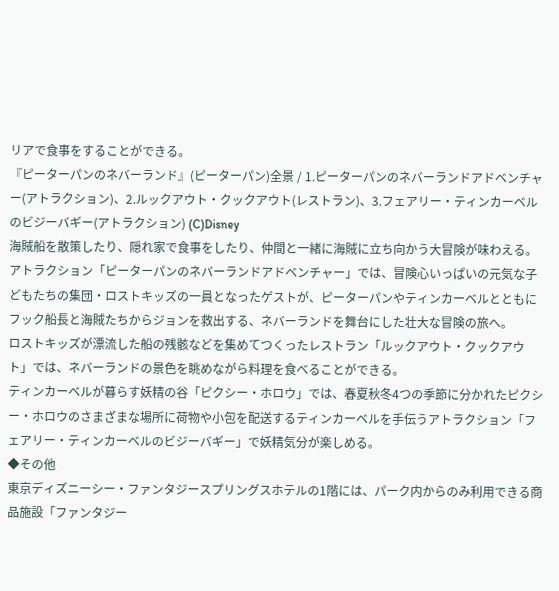リアで食事をすることができる。
『ピーターパンのネバーランド』(ピーターパン)全景 / 1.ピーターパンのネバーランドアドベンチャー(アトラクション)、2.ルックアウト・クックアウト(レストラン)、3.フェアリー・ティンカーベルのビジーバギー(アトラクション) (C)Disney
海賊船を散策したり、隠れ家で食事をしたり、仲間と一緒に海賊に立ち向かう大冒険が味わえる。アトラクション「ピーターパンのネバーランドアドベンチャー」では、冒険心いっぱいの元気な子どもたちの集団・ロストキッズの一員となったゲストが、ピーターパンやティンカーベルとともにフック船長と海賊たちからジョンを救出する、ネバーランドを舞台にした壮大な冒険の旅へ。
ロストキッズが漂流した船の残骸などを集めてつくったレストラン「ルックアウト・クックアウト」では、ネバーランドの景色を眺めながら料理を食べることができる。
ティンカーベルが暮らす妖精の谷「ピクシー・ホロウ」では、春夏秋冬4つの季節に分かれたピクシー・ホロウのさまざまな場所に荷物や小包を配送するティンカーベルを手伝うアトラクション「フェアリー・ティンカーベルのビジーバギー」で妖精気分が楽しめる。
◆その他
東京ディズニーシー・ファンタジースプリングスホテルの1階には、パーク内からのみ利用できる商品施設「ファンタジー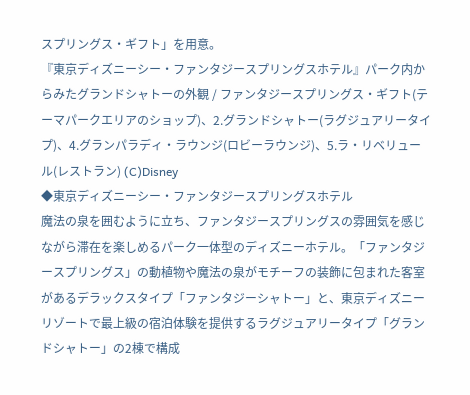スプリングス・ギフト」を用意。
『東京ディズニーシー・ファンタジースプリングスホテル』パーク内からみたグランドシャトーの外観 / ファンタジースプリングス・ギフト(テーマパークエリアのショップ)、2.グランドシャトー(ラグジュアリータイプ)、4.グランパラディ・ラウンジ(ロビーラウンジ)、5.ラ・リベリュール(レストラン) (C)Disney
◆東京ディズニーシー・ファンタジースプリングスホテル
魔法の泉を囲むように立ち、ファンタジースプリングスの雰囲気を感じながら滞在を楽しめるパーク一体型のディズニーホテル。「ファンタジースプリングス」の動植物や魔法の泉がモチーフの装飾に包まれた客室があるデラックスタイプ「ファンタジーシャトー」と、東京ディズニーリゾートで最上級の宿泊体験を提供するラグジュアリータイプ「グランドシャトー」の2棟で構成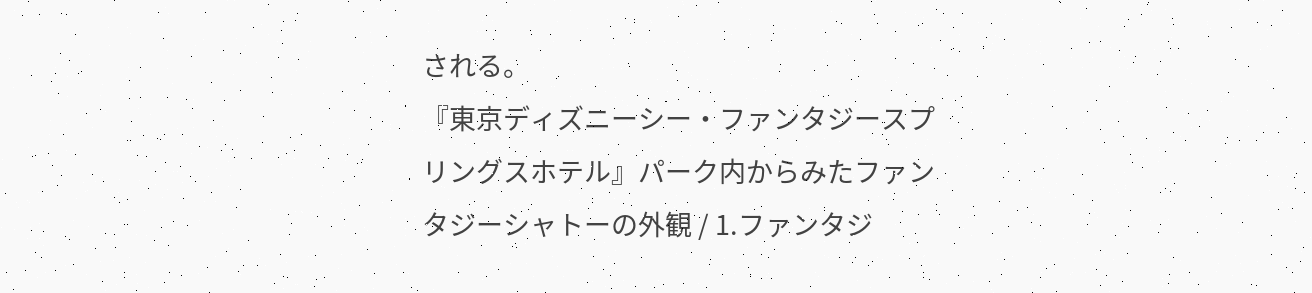される。
『東京ディズニーシー・ファンタジースプリングスホテル』パーク内からみたファンタジーシャトーの外観 / 1.ファンタジ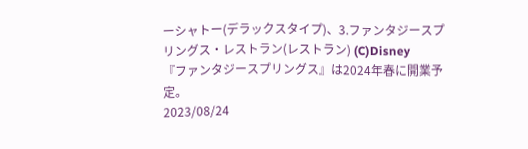ーシャトー(デラックスタイプ)、3.ファンタジースプリングス・レストラン(レストラン) (C)Disney
『ファンタジースプリングス』は2024年春に開業予定。
2023/08/24